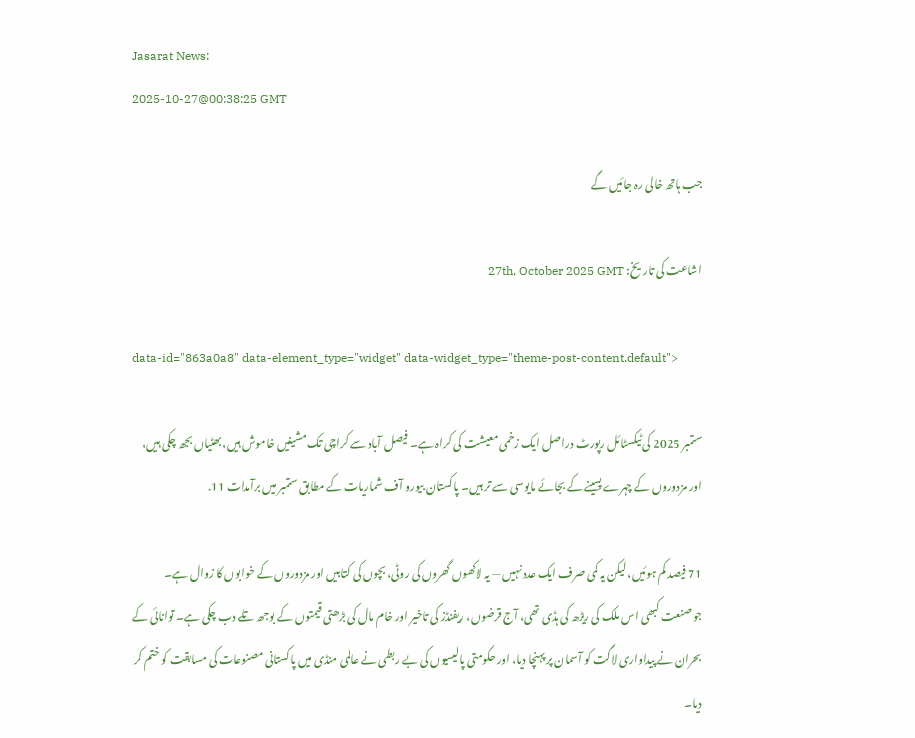Jasarat News:
2025-10-27@00:38:25 GMT

جب ہاتھ خالی رہ جائیں گے

اشاعت کی تاریخ: 27th, October 2025 GMT

data-id="863a0a8" data-element_type="widget" data-widget_type="theme-post-content.default">

ستمبر 2025 کی ٹیکسٹائل رپورٹ دراصل ایک زخمی معیشت کی کراہ ہے۔ فیصل آباد سے کراچی تک مشینیں خاموش ہیں، بھٹیاں بجھ چکی ہیں، اور مزدوروں کے چہرے پسینے کے بجائے مایوسی سے تر ہیں۔ پاکستان بیورو آف شماریات کے مطابق ستمبر میں برآمدات 11.

71 فیصد کم ہوئیں، لیکن یہ کمی صرف ایک عدد نہیں — یہ لاکھوں گھروں کی روٹی، بچوں کی کتابیں اور مزدوروں کے خوابوں کا زوال ہے۔
جو صنعت کبھی اس ملک کی ریڑھ کی ہڈی تھی، آج قرضوں، ریفنڈز کی تاخیر اور خام مال کی بڑھتی قیمتوں کے بوجھ تلے دب چکی ہے۔ توانائی کے بحران نے پیداواری لاگت کو آسمان پر پہنچا دیا، اور حکومتی پالیسیوں کی بے ربطی نے عالمی منڈی میں پاکستانی مصنوعات کی مسابقت کو ختم کر دیا۔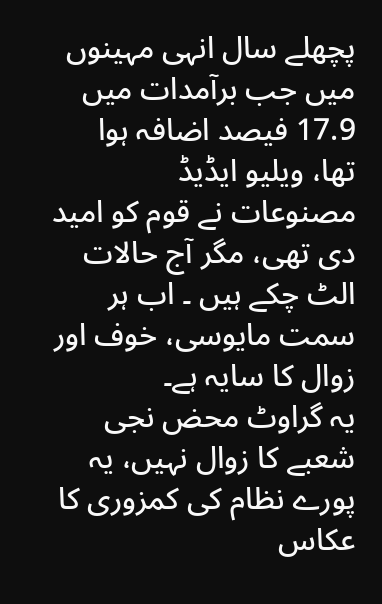پچھلے سال انہی مہینوں میں جب برآمدات میں 17.9 فیصد اضافہ ہوا تھا، ویلیو ایڈیڈ مصنوعات نے قوم کو امید دی تھی، مگر آج حالات الٹ چکے ہیں ۔ اب ہر سمت مایوسی، خوف اور زوال کا سایہ ہے۔
یہ گراوٹ محض نجی شعبے کا زوال نہیں، یہ پورے نظام کی کمزوری کا عکاس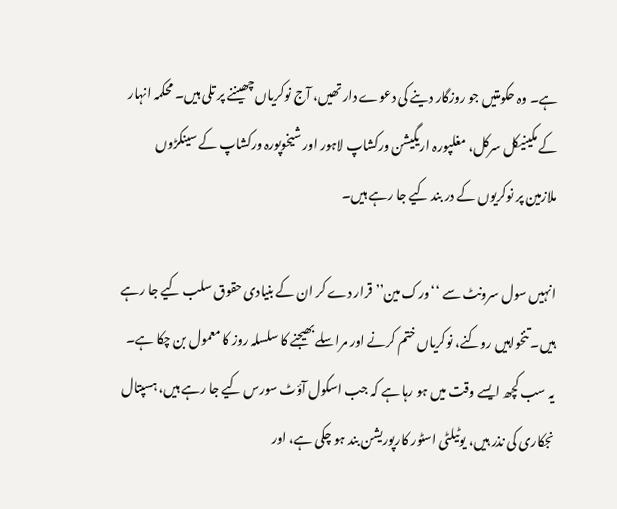ہے۔ وہ حکومتیں جو روزگار دینے کی دعوے دار تھیں، آج نوکریاں چھیننے پر تلی ہیں۔ محکمہ انہار کے مکینیکل سرکل، مغلپورہ اریگیشن ورکشاپ لاہور اور شیخوپورہ ورکشاپ کے سینکڑوں ملازمین پر نوکریوں کے در بند کیے جا رہے ہیں۔

انہیں سول سرونٹ سے ‘‘ورک مین’’ قرار دے کر ان کے بنیادی حقوق سلب کیے جا رہے ہیں۔ تنخواہیں روکنے، نوکریاں ختم کرنے اور مراسلے بھیجنے کا سلسلہ روز کا معمول بن چکا ہے۔
یہ سب کچھ ایسے وقت میں ہو رہا ہے کہ جب اسکول آؤٹ سورس کیے جا رہے ہیں، ہسپتال نجکاری کی نذر ہیں، یوٹیلٹی اسٹور کارپوریشن بند ہو چکی ہے، اور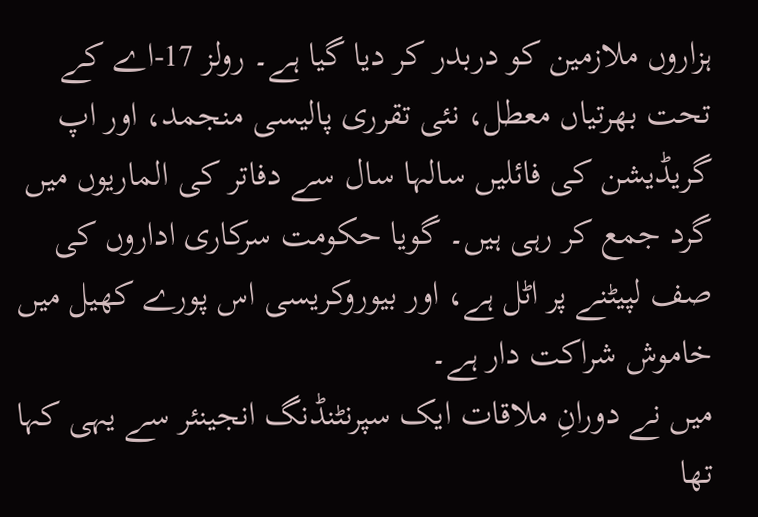ہزاروں ملازمین کو دربدر کر دیا گیا ہے۔ رولز 17-اے کے تحت بھرتیاں معطل، نئی تقرری پالیسی منجمد، اور اپ گریڈیشن کی فائلیں سالہا سال سے دفاتر کی الماریوں میں گرد جمع کر رہی ہیں۔ گویا حکومت سرکاری اداروں کی صف لپیٹنے پر اٹل ہے، اور بیوروکریسی اس پورے کھیل میں خاموش شراکت دار ہے۔
میں نے دورانِ ملاقات ایک سپرنٹنڈنگ انجینئر سے یہی کہا تھا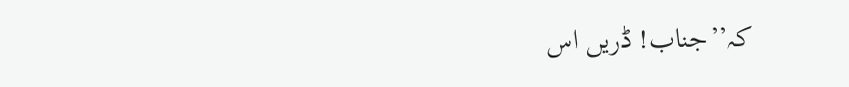کہ’’جناب! ڈریں اس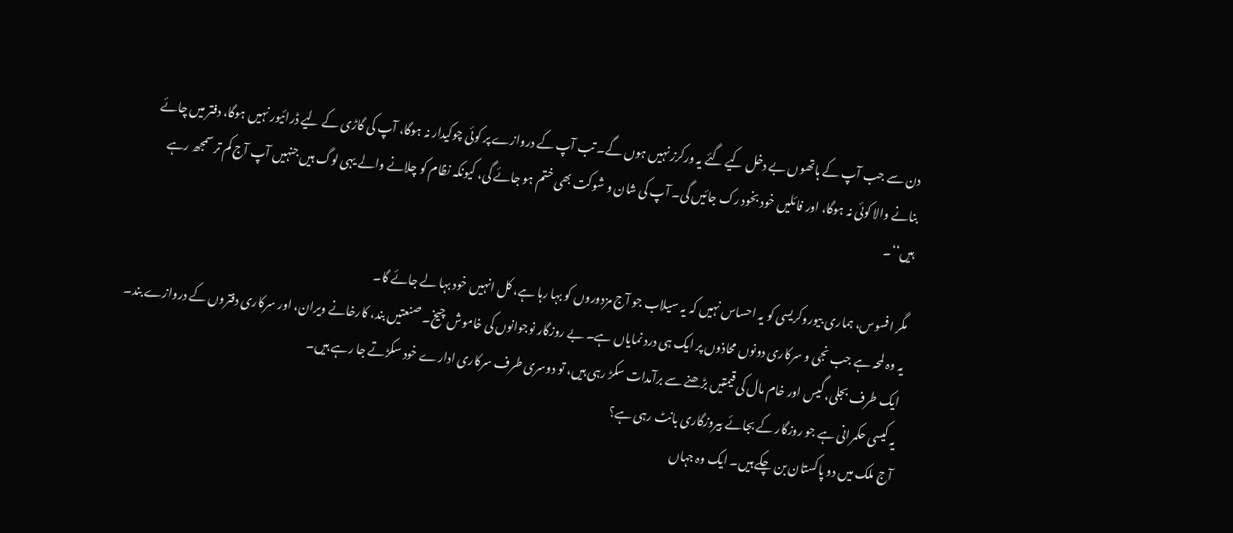دن سے جب آپ کے ہاتھوں بے دخل کیے گئے یہ ورکرز نہیں ہوں گے۔ تب آپ کے دروازے پر کوئی چوکیدار نہ ہوگا، آپ کی گاڑی کے لیے ڈرائیور نہیں ہوگا، دفتر میں چائے بنانے والا کوئی نہ ہوگا، اور فائلیں خود بخود رک جائیں گی۔ آپ کی شان و شوکت بھی ختم ہو جائے گی، کیونکہ نظام کو چلانے والے یہی لوگ ہیں جنہیں آپ آج کم تر سمجھ رہے ہیں‘‘۔

مگر افسوس، ہماری بیوروکریسی کو یہ احساس نہیں کہ یہ سیلاب جو آج مزدوروں کو بہا رہا ہے، کل انہیں خود بہا لے جائے گا۔
یہ وہ لمحہ ہے جب نجی و سرکاری دونوں محاذوں پر ایک ہی درد نمایاں ہے۔ بے روزگار نوجوانوں کی خاموش چیخ۔ صنعتیں بند، کارخانے ویران، اور سرکاری دفتروں کے دروازے بند۔ ایک طرف بجلی، گیس اور خام مال کی قیمتیں بڑھنے سے برآمدات سکڑ رہی ہیں، تو دوسری طرف سرکاری ادارے خود سکڑتے جا رہے ہیں۔
یہ کیسی حکمرانی ہے جو روزگار کے بجائے بیروزگاری بانٹ رہی ہے؟
آج ملک میں دو پاکستان بن چکے ہیں۔ ایک وہ جہاں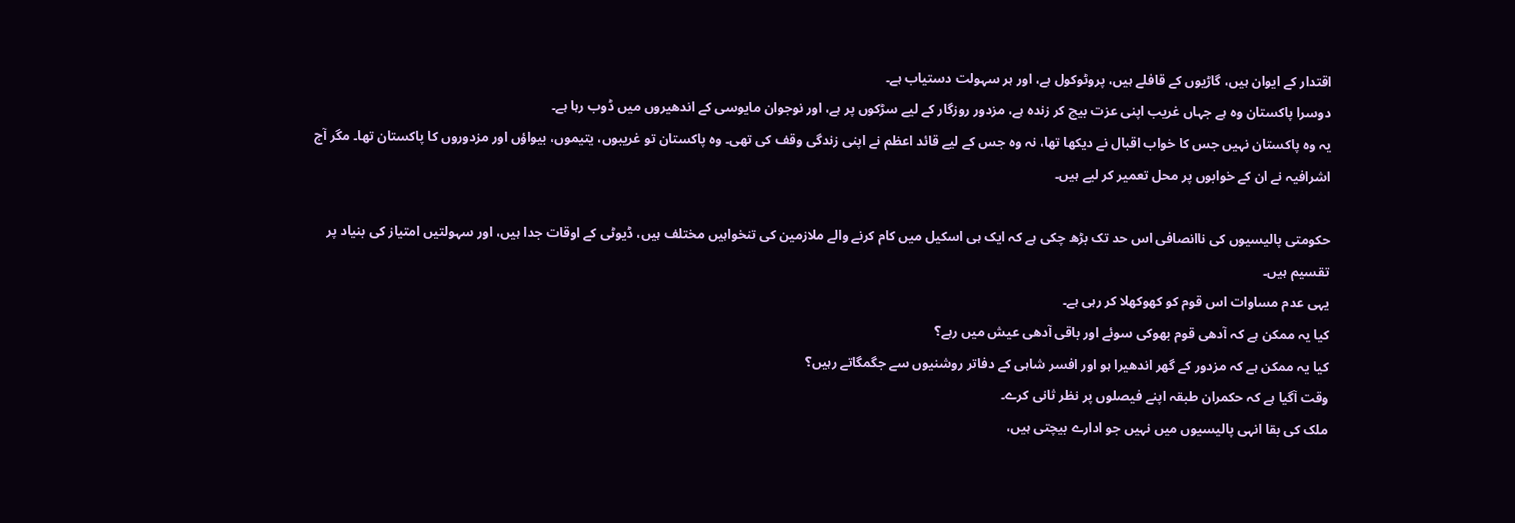اقتدار کے ایوان ہیں، گاڑیوں کے قافلے ہیں، پروٹوکول ہے، اور ہر سہولت دستیاب ہے۔
دوسرا پاکستان وہ ہے جہاں غریب اپنی عزت بیچ کر زندہ ہے، مزدور روزگار کے لیے سڑکوں پر ہے، اور نوجوان مایوسی کے اندھیروں میں ڈوب رہا ہے۔
یہ وہ پاکستان نہیں جس کا خواب اقبال نے دیکھا تھا، نہ وہ جس کے لیے قائد اعظم نے اپنی زندگی وقف کی تھی۔ وہ پاکستان تو غریبوں، یتیموں، بیواؤں اور مزدوروں کا پاکستان تھا۔ مگر آج اشرافیہ نے ان کے خوابوں پر محل تعمیر کر لیے ہیں۔

حکومتی پالیسیوں کی ناانصافی اس حد تک بڑھ چکی ہے کہ ایک ہی اسکیل میں کام کرنے والے ملازمین کی تنخواہیں مختلف ہیں، ڈیوٹی کے اوقات جدا ہیں، اور سہولتیں امتیاز کی بنیاد پر تقسیم ہیں۔
یہی عدم مساوات اس قوم کو کھوکھلا کر رہی ہے۔
کیا یہ ممکن ہے کہ آدھی قوم بھوکی سوئے اور باقی آدھی عیش میں رہے؟
کیا یہ ممکن ہے کہ مزدور کے گھر اندھیرا ہو اور افسر شاہی کے دفاتر روشنیوں سے جگمگاتے رہیں؟
وقت آگیا ہے کہ حکمران طبقہ اپنے فیصلوں پر نظر ثانی کرے۔
ملک کی بقا انہی پالیسیوں میں نہیں جو ادارے بیچتی ہیں،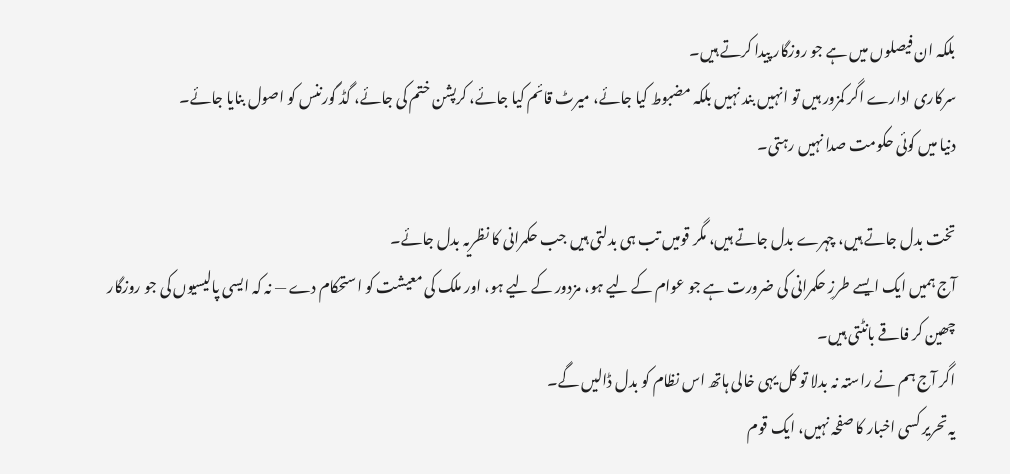بلکہ ان فیصلوں میں ہے جو روزگار پیدا کرتے ہیں۔
سرکاری ادارے اگر کمزور ہیں تو انہیں بند نہیں بلکہ مضبوط کیا جائے، میرٹ قائم کیا جائے، کرپشن ختم کی جائے، گڈ گورننس کو اصول بنایا جائے۔
دنیا میں کوئی حکومت صدا نہیں رہتی۔

تخت بدل جاتے ہیں، چہرے بدل جاتے ہیں، مگر قومیں تب ہی بدلتی ہیں جب حکمرانی کا نظریہ بدل جائے۔
آج ہمیں ایک ایسے طرزِ حکمرانی کی ضرورت ہے جو عوام کے لیے ہو، مزدور کے لیے ہو، اور ملک کی معیشت کو استحکام دے — نہ کہ ایسی پالیسیوں کی جو روزگار چھین کر فاقے بانٹتی ہیں۔
اگر آج ہم نے راستہ نہ بدلا تو کل یہی خالی ہاتھ اس نظام کو بدل ڈالیں گے۔
یہ تحریر کسی اخبار کا صفحہ نہیں، ایک قوم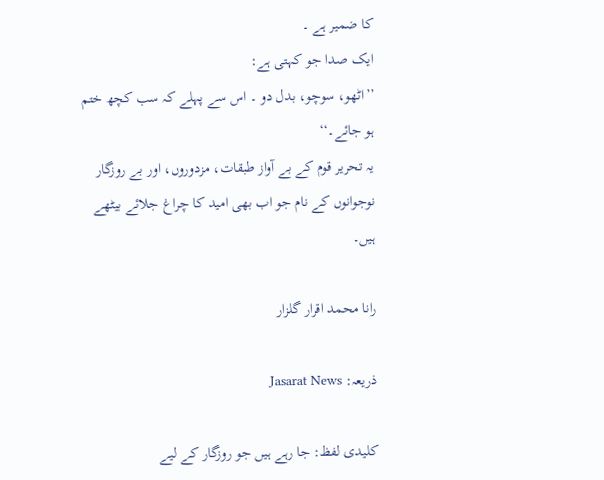کا ضمیر ہے ۔
ایک صدا جو کہتی ہے:
’’اٹھو، سوچو، بدل دو ۔ اس سے پہلے کہ سب کچھ ختم ہو جائے۔‘‘
یہ تحریر قوم کے بے آواز طبقات، مزدوروں، اور بے روزگار نوجوانوں کے نام جو اب بھی امید کا چراغ جلائے بیٹھے ہیں۔

رانا محمد اقرار گلزار

ذریعہ: Jasarat News

کلیدی لفظ: جا رہے ہیں جو روزگار کے لیے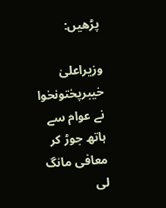پڑھیں:

وزیراعلیٰ خیبرپختونخوا نے عوام سے ہاتھ جوڑ کر معافی مانگ لی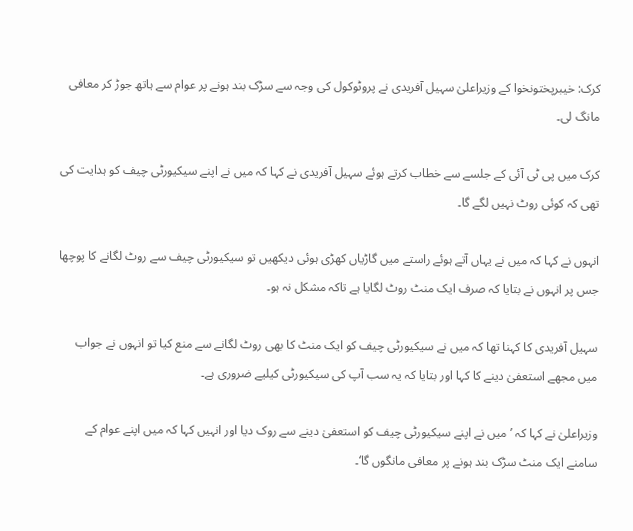کرک: خیبرپختونخوا کے وزیراعلیٰ سہیل آفریدی نے پروٹوکول کی وجہ سے سڑک بند ہونے پر عوام سے ہاتھ جوڑ کر معافی مانگ لی۔

کرک میں پی ٹی آئی کے جلسے سے خطاب کرتے ہوئے سہیل آفریدی نے کہا کہ میں نے اپنے سیکیورٹی چیف کو ہدایت کی تھی کہ کوئی روٹ نہیں لگے گا۔

انہوں نے کہا کہ میں نے یہاں آتے ہوئے راستے میں گاڑیاں کھڑی ہوئی دیکھیں تو سیکیورٹی چیف سے روٹ لگانے کا پوچھا جس پر انہوں نے بتایا کہ صرف ایک منٹ روٹ لگایا ہے تاکہ مشکل نہ ہو۔

سہیل آفریدی کا کہنا تھا کہ میں نے سیکیورٹی چیف کو ایک منٹ کا بھی روٹ لگانے سے منع کیا تو انہوں نے جواب میں مجھے استعفیٰ دینے کا کہا اور بتایا کہ یہ سب آپ کی سیکیورٹی کیلیے ضروری ہے۔

وزیراعلیٰ نے کہا کہ ’میں نے اپنے سیکیورٹی چیف کو استعفیٰ دینے سے روک دیا اور انہیں کہا کہ میں اپنے عوام کے سامنے ایک منٹ سڑک بند ہونے پر معافی مانگوں گا‘۔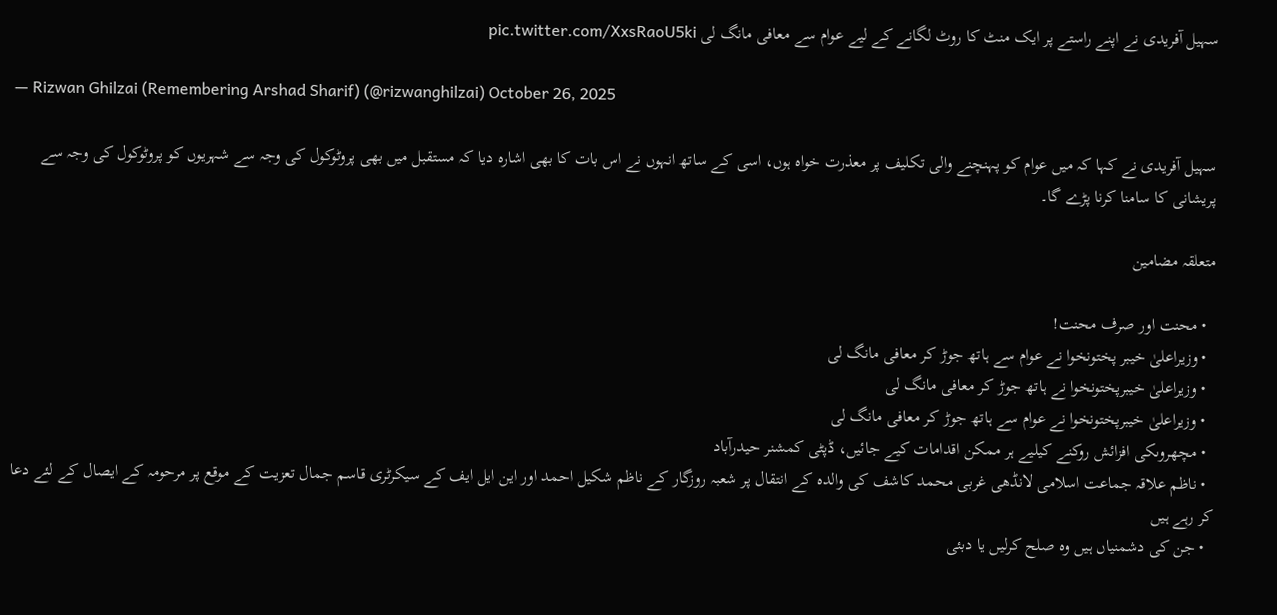سہیل آفریدی نے اپنے راستے پر ایک منٹ کا روٹ لگانے کے لیے عوام سے معافی مانگ لی pic.twitter.com/XxsRaoU5ki

— Rizwan Ghilzai (Remembering Arshad Sharif) (@rizwanghilzai) October 26, 2025

سہیل آفریدی نے کہا کہ میں عوام کو پہنچنے والی تکلیف پر معذرت خواہ ہوں، اسی کے ساتھ انہوں نے اس بات کا بھی اشارہ دیا کہ مستقبل میں بھی پروٹوکول کی وجہ سے شہریوں کو پروٹوکول کی وجہ سے پریشانی کا سامنا کرنا پڑے گا۔

متعلقہ مضامین

  • محنت اور صرف محنت!
  • وزیراعلیٰ خیبر پختونخوا نے عوام سے ہاتھ جوڑ کر معافی مانگ لی
  • وزیراعلیٰ خیبرپختونخوا نے ہاتھ جوڑ کر معافی مانگ لی
  • وزیراعلیٰ خیبرپختونخوا نے عوام سے ہاتھ جوڑ کر معافی مانگ لی
  • مچھروںکی افزائش روکنے کیلیے ہر ممکن اقدامات کیے جائیں، ڈپٹی کمشنر حیدرآباد
  • ناظم علاقہ جماعت اسلامی لانڈھی غربی محمد کاشف کی والدہ کے انتقال پر شعبہ روزگار کے ناظم شکیل احمد اور این ایل ایف کے سیکرٹری قاسم جمال تعزیت کے موقع پر مرحومہ کے ایصال کے لئے دعا کر رہے ہیں
  • جن کی دشمنیاں ہیں وہ صلح کرلیں یا دبئی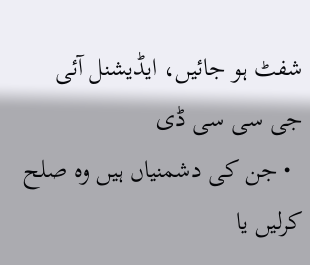شفٹ ہو جائیں، ایڈیشنل آئی جی سی سی ڈی
  • جن کی دشمنیاں ہیں وہ صلح کرلیں یا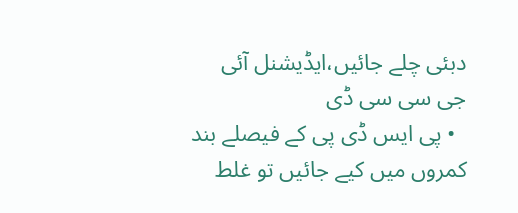دبئی چلے جائیں،ایڈیشنل آئی جی سی سی ڈی
  • پی ایس ڈی پی کے فیصلے بند کمروں میں کیے جائیں تو غلط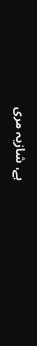ہے، شازیہ مری